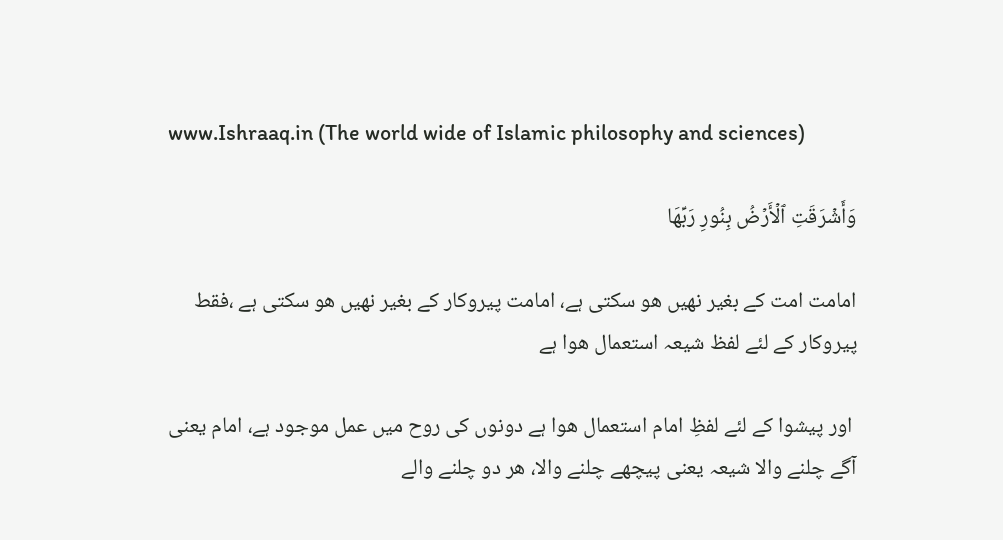www.Ishraaq.in (The world wide of Islamic philosophy and sciences)

وَأَشۡرَقَتِ ٱلۡأَرۡضُ بِنُورِ رَبِّهَا

امامت امت کے بغیر نھیں ھو سکتی ہے، امامت پیروکار کے بغیر نھیں ھو سکتی ہے ،فقط پیروکار کے لئے لفظ شیعہ استعمال ھوا ہے

 اور پیشوا کے لئے لفظِ امام استعمال ھوا ہے دونوں کی روح میں عمل موجود ہے، امام یعنی آگے چلنے والا شیعہ یعنی پیچھے چلنے والا، ھر دو چلنے والے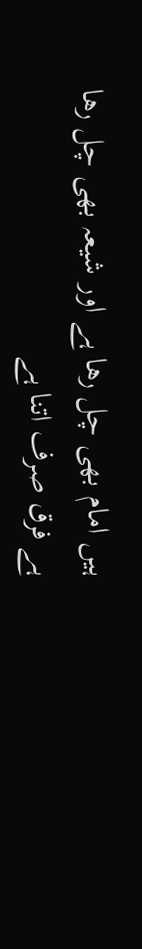ہیں امام بھی چل رھا ہے اور شیعہ بھی چل رھا ہے فرق صرف اتنا ہے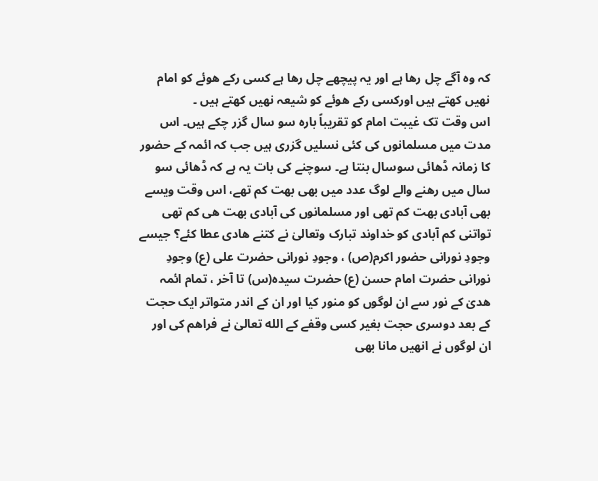کہ وہ آگے چل رھا ہے اور یہ پیچھے چل رھا ہے کسی رکے ھوئے کو امام نھیں کھتے ہیں اورکسی رکے ھوئے کو شیعہ نھیں کھتے ہیں ۔
اس وقت تک غیبت امام کو تقریباً بارہ سو سال گزر چکے ہیں۔ اس مدت میں مسلمانوں کی کئی نسلیں گزری ہیں جب کہ ائمہ کے حضور کا زمانہ ڈھائی سوسال بنتا ہے۔ سوچنے کی بات یہ ہے کہ ڈھائی سو سال میں رھنے والے لوگ عدد میں بھی بھت کم تھے، اس وقت ویسے بھی آبادی بھت کم تھی اور مسلمانوں کی آبادی بھت ھی کم تھی تواتنی کم آبادی کو خداوند تبارک وتعالیٰ نے کتنے ھادی عطا کئے؟ جیسے وجودِ نورانی حضور اکرم(ص) ، وجودِ نورانی حضرت علی (ع) وجودِ نورانی حضرت امام حسن (ع) حضرت سیدہ(س) تا آخر ، تمام ائمہ ھدیٰ کے نور سے ان لوگوں کو منور کیا اور ان کے اندر متواتر ایک حجت کے بعد دوسری حجت بغیر کسی وقفے کے الله تعالیٰ نے فراھم کی اور ان لوگوں نے انھیں مانا بھی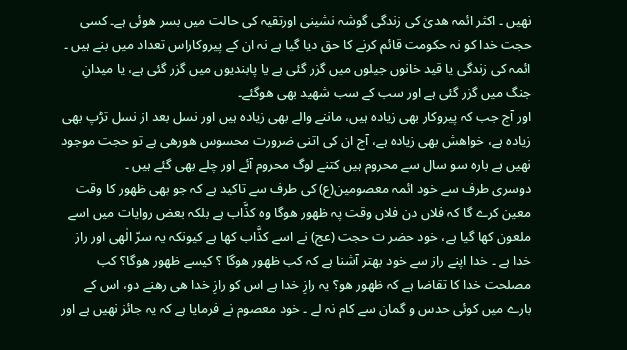نھیں ۔ اکثر ائمہ ھدیٰ کی زندگی گوشہ نشینی اورتقیہ کی حالت میں بسر ھوئی ہے۔ کسی حجت خدا کو نہ حکومت قائم کرنے کا حق دیا گیا ہے نہ ان کے پیروکاراس تعداد میں بنے ہیں ۔ ائمہ کی زندگی یا قید خانوں جیلوں میں گزر گئی ہے یا پابندیوں میں گزر گئی ہے، یا میدانِ جنگ میں گزر گئی ہے اور سب کے سب شھید بھی ھوگئے۔
اور آج جب کہ پیروکار بھی زیادہ ہیں، ماننے والے بھی زیادہ ہیں اور نسل بعد از نسل تڑپ بھی زیادہ ہے، خواھش بھی زیادہ ہے، آج ان کی اتنی ضرورت محسوس ھورھی ہے تو حجت موجود نھیں ہے بارہ سو سال سے محروم ہیں کتنے لوگ محروم آئے اور چلے بھی گئے ہیں ۔
دوسری طرف سے خود ائمہ معصومین(ع) کی طرف سے تاکید ہے کہ جو بھی ظھور کا وقت معین کرے گا کہ فلاں دن فلاں وقت پہ ظھور ھوگا وہ کذَّاب ہے بلکہ بعض روایات میں اسے ملعون کھا گیا ہے، خود حضر ت حجت (عج) نے اسے کذَّاب کھا ہے کیونکہ یہ سرّ الٰھی اور راز خدا ہے ۔ خدا اپنے راز سے خود بھتر آشنا ہے کہ کب ظھور ھوگا ؟ کیسے ظھور ھوگا؟ کب مصلحت خدا کا تقاضا ہے کہ ظھور ھو؟ یہ رازِ خدا ہے اس کو رازِ خدا ھی رھنے دو، اس کے بارے میں کوئی حدس و گمان سے کام نہ لے ۔ خود معصوم نے فرمایا ہے کہ یہ جائز نھیں ہے اور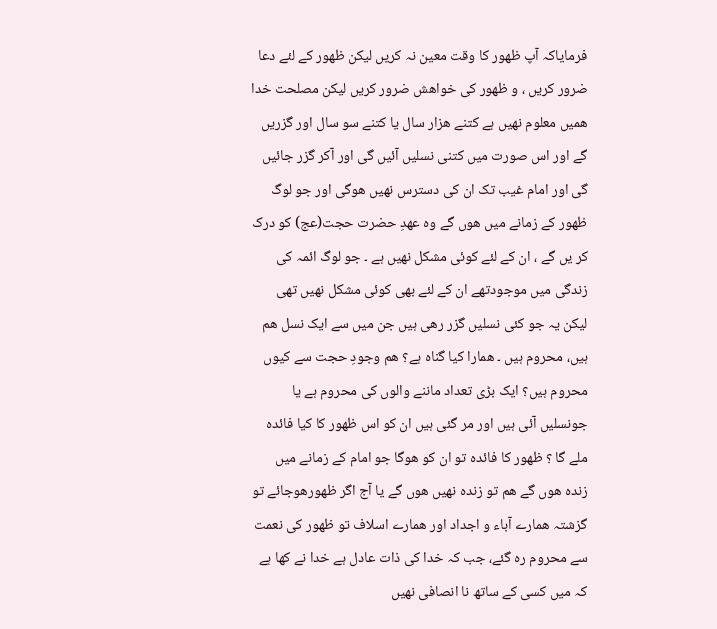فرمایاکہ آپ ظھور کا وقت معین نہ کریں لیکن ظھور کے لئے دعا ضرور کریں ، و ظھور کی خواھش ضرور کریں لیکن مصلحت خدا ھمیں معلوم نھیں ہے کتنے ھزار سال یا کتنے سو سال اور گزریں گے اور اس صورت میں کتنی نسلیں آئیں گی اور آکر گزر جائیں گی اور امام غیب تک ان کی دسترس نھیں ھوگی اور جو لوگ ظھور کے زمانے میں ھوں گے وہ عھدِ حضرت حجت(عج) کو درک کر یں گے ، ان کے لئے کوئی مشکل نھیں ہے ۔ جو لوگ ائمہ کی زندگی میں موجودتھے ان کے لئے بھی کوئی مشکل نھیں تھی لیکن یہ جو کئی نسلیں گزر رھی ہیں جن میں سے ایک نسل ھم ہیں، محروم ہیں ۔ ھمارا کیا گناہ ہے؟ ھم وجودِ حجت سے کیوں محروم ہیں؟ ایک بڑی تعداد ماننے والوں کی محروم ہے یا جونسلیں آئی ہیں اور مر گئی ہیں ان کو اس ظھور کا کیا فائدہ ملے گا ؟ ظھور کا فائدہ تو ان کو ھوگا جو امام کے زمانے میں زندہ ھوں گے ھم تو زندہ نھیں ھوں گے یا آج اگر ظھورھوجائے تو گزشتہ ھمارے آباء و اجداد اور ھمارے اسلاف تو ظھور کی نعمت سے محروم رہ گئے، جب کہ خدا کی ذات عادل ہے خدا نے کھا ہے کہ میں کسی کے ساتھ نا انصافی نھیں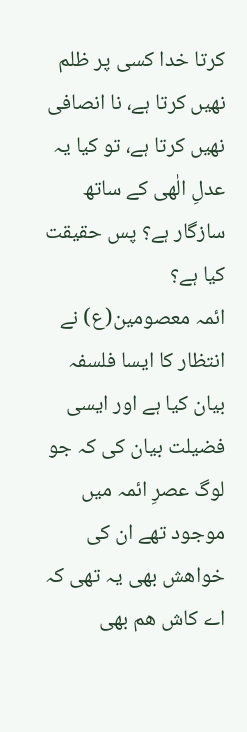کرتا خدا کسی پر ظلم نھیں کرتا ہے، نا انصافی نھیں کرتا ہے، تو کیا یہ عدلِ الٰھی کے ساتھ سازگار ہے؟ پس حقیقت کیا ہے؟
ائمہ معصومین(ع) نے انتظار کا ایسا فلسفہ بیان کیا ہے اور ایسی فضیلت بیان کی کہ جو لوگ عصرِ ائمہ میں موجود تھے ان کی خواھش بھی یہ تھی کہ اے کاش ھم بھی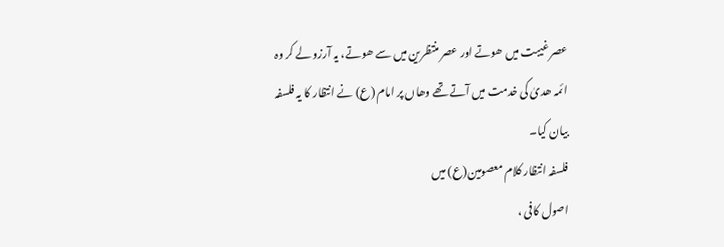عصر غیبت میں ھوتے اور عصر منتظرین میں سے ھوتے، یہ آرزو لے کر وہ ائمہ ھدیٰ کی خدمت میں آتے تھے وھاں پر امام (ع) نے انتظار کا یہ فلسفہ بیان کیا۔
فلسفہ انتظار کلام معصومین(ع) میں
اصول کافی ،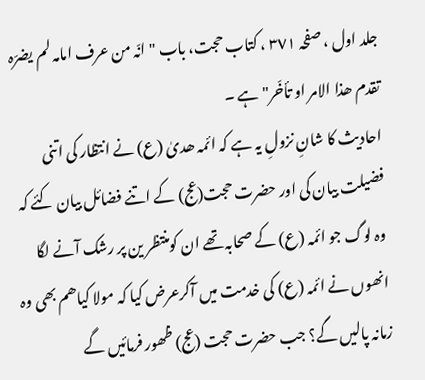جلد اول ، صفحہ ٣٧١ ، کتاب حجت، باب " انّہ من عرف امامہ لم یضرّہ تقدم ھذا الامر او تأخّر" ہے ۔
احادیث کا شانِ نزولِ یہ ہے کہ ائمہ ھدیٰ (ع) نے انتظار کی اتنی فضیلت بیان کی اور حضرت حجت(عج) کے اتنے فضائل بیان کئے کہ وہ لوگ جو ائمہ (ع) کے صحابہ تھے ان کومنتظر ین پر رشک آنے لگا انھوں نے ائمہ (ع) کی خدمت میں آکرعرض کیا کہ مولا کیاھم بھی وہ زمانہ پالیں گے؟ جب حضرت حجت (عج) ظھور فرمائیں گے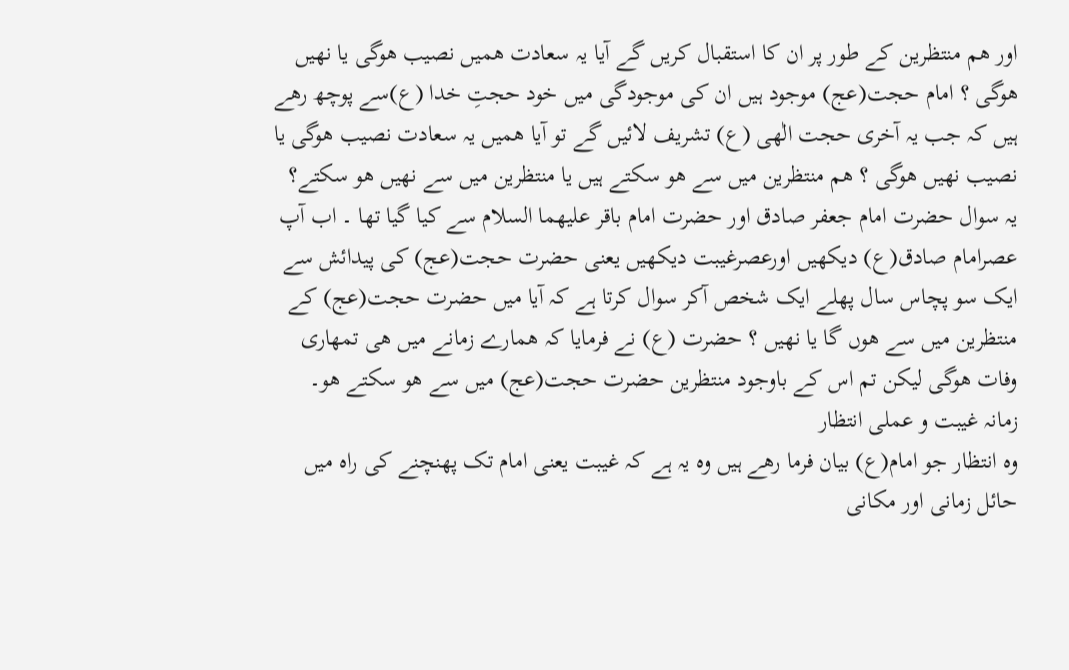اور ھم منتظرین کے طور پر ان کا استقبال کریں گے آیا یہ سعادت ھمیں نصیب ھوگی یا نھیں ھوگی ؟ امام حجت(عج) موجود ہیں ان کی موجودگی میں خود حجتِ خدا (ع)سے پوچھ رھے ہیں کہ جب یہ آخری حجت الٰھی (ع) تشریف لائیں گے تو آیا ھمیں یہ سعادت نصیب ھوگی یا نصیب نھیں ھوگی ؟ ھم منتظرین میں سے ھو سکتے ہیں یا منتظرین میں سے نھیں ھو سکتے؟
یہ سوال حضرت امام جعفر صادق اور حضرت امام باقر علیھما السلام سے کیا گیا تھا ۔ اب آپ عصرامام صادق(ع) دیکھیں اورعصرغیبت دیکھیں یعنی حضرت حجت(عج) کی پیدائش سے ایک سو پچاس سال پھلے ایک شخص آکر سوال کرتا ہے کہ آیا میں حضرت حجت(عج) کے منتظرین میں سے ھوں گا یا نھیں ؟ حضرت (ع) نے فرمایا کہ ھمارے زمانے میں ھی تمھاری وفات ھوگی لیکن تم اس کے باوجود منتظرین حضرت حجت(عج) میں سے ھو سکتے ھو۔
زمانہ غیبت و عملی انتظار
وہ انتظار جو امام(ع) بیان فرما رھے ہیں وہ یہ ہے کہ غیبت یعنی امام تک پھنچنے کی راہ میں حائل زمانی اور مکانی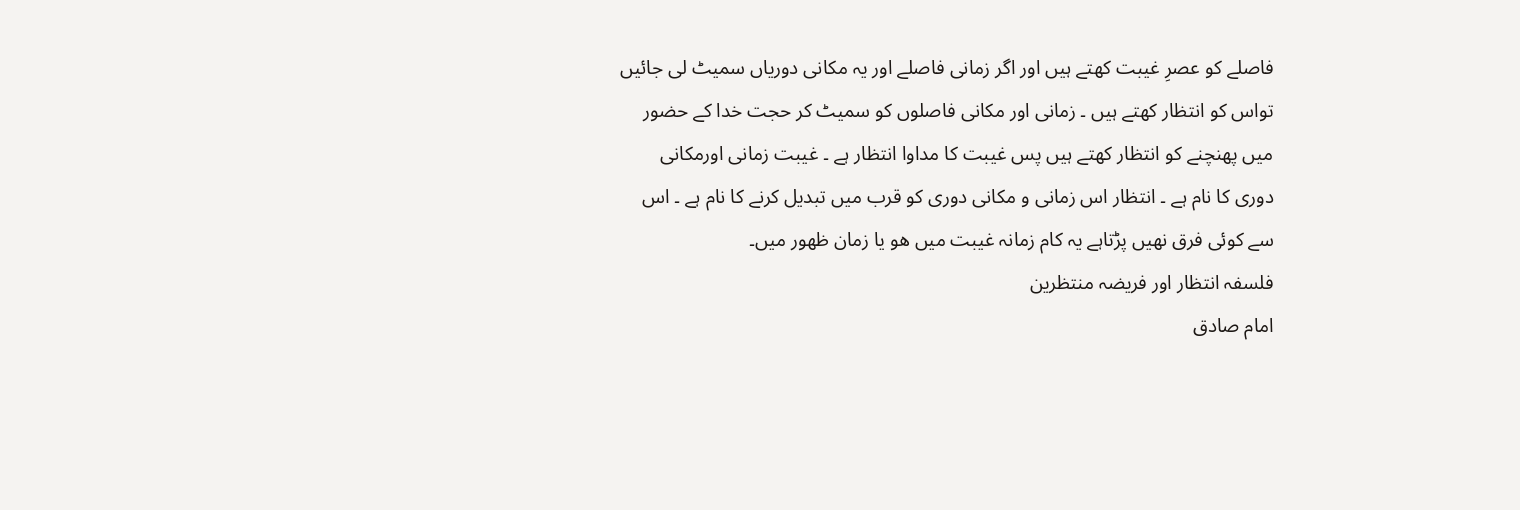فاصلے کو عصرِ غیبت کھتے ہیں اور اگر زمانی فاصلے اور یہ مکانی دوریاں سمیٹ لی جائیں تواس کو انتظار کھتے ہیں ۔ زمانی اور مکانی فاصلوں کو سمیٹ کر حجت خدا کے حضور میں پھنچنے کو انتظار کھتے ہیں پس غیبت کا مداوا انتظار ہے ۔ غیبت زمانی اورمکانی دوری کا نام ہے ۔ انتظار اس زمانی و مکانی دوری کو قرب میں تبدیل کرنے کا نام ہے ۔ اس سے کوئی فرق نھیں پڑتاہے یہ کام زمانہ غیبت میں ھو یا زمان ظھور میں۔
فلسفہ انتظار اور فریضہ منتظرین
امام صادق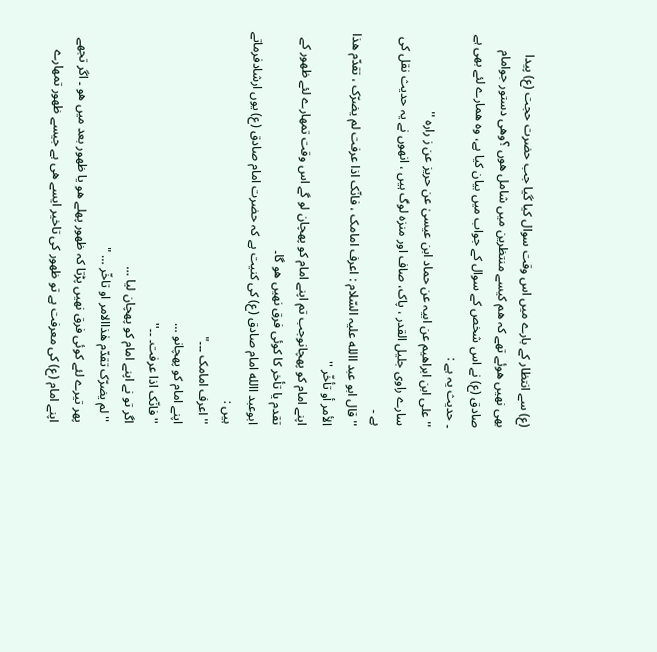(ع) سے انتظار کے بارے میں اس وقت سوال کیا گیا جب حضرت حجت (ع) پیدا بھی نھیں ھوئے تھے کہ ھم کیسے منتظرین میں شامل ھوں ؟وھی دستور جوامام صادق (ع) نے اس شخص کے سوال کے جواب میں بیان کیا ہے، وہ ھمارے لئے بھی ہے ۔ حدیث یہ ہے :
'' علی ابن ابراھیم عن ابیہ عن حماد ابن عیسیٰ عن حریز عن ز رارہ ''
سارے راوی جلیل القدر ، پاک، صاف اور منزہ لوگ ہیں ، انھوں نے یہ حدیث نقل کی ہے ۔
'' قال ابو عبد االله علیہ السّلام : اعرف امامک ، فانّک اذا عرفت لم یضرّک ، تقدّم ھذا الأمر أو تأخّر ''
اپنے امام کو پھچانوجب تم اپنے امام کو پھچان لو گے اس وقت تمھارے لئے ظھور کے تقدم یا تأخر کا کوئی فرق نھیں ھو گا۔
ابوعبد االله امام صادق (ع) کی کنیت ہے کہ حضرت امام صادق (ع) یوں ارشادفرماتے ہیں :
'' اعرف امامک ۔۔۔"
اپنے امام کو پھچانو …
'' فانّک اذا عرفت۔ ۔۔''
اگر تو نے اپنے امام کو پھچان لیا …
'' لم یضرّک تقدّم ھٰذاالامر او تاخّر … "
پھر تیرے لئے کوئی فرق نھیں پڑتا کہ ظھور پھلے ھو یا ظھور بعد میں ھو ۔ اگر تجھے اپنے امام (ع) کی معرفت ہے تو ظھور کی تاخیر ایسے ھی ہے جیسے ظھور تمھارے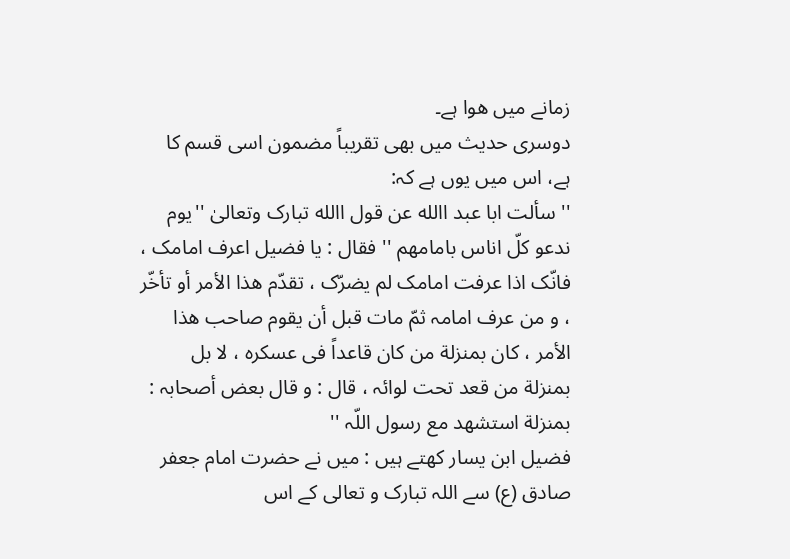زمانے میں ھوا ہے۔
دوسری حدیث میں بھی تقریباً مضمون اسی قسم کا ہے، اس میں یوں ہے کہ:
'' سألت ابا عبد االله عن قول االله تبارک وتعالیٰ ''یوم ندعو کلّ اناس بامامھم '' فقال : یا فضیل اعرف امامک ، فانّک اذا عرفت امامک لم یضرّک ، تقدّم ھذا الأمر أو تأخّر ، و من عرف امامہ ثمّ مات قبل أن یقوم صاحب ھذا الأمر ، کان بمنزلة من کان قاعداً فی عسکرہ ، لا بل بمنزلة من قعد تحت لوائہ ، قال : و قال بعض أصحابہ : بمنزلة استشھد مع رسول اللّہ ''
فضیل ابن یسار کھتے ہیں : میں نے حضرت امام جعفر صادق (ع) سے اللہ تبارک و تعالی کے اس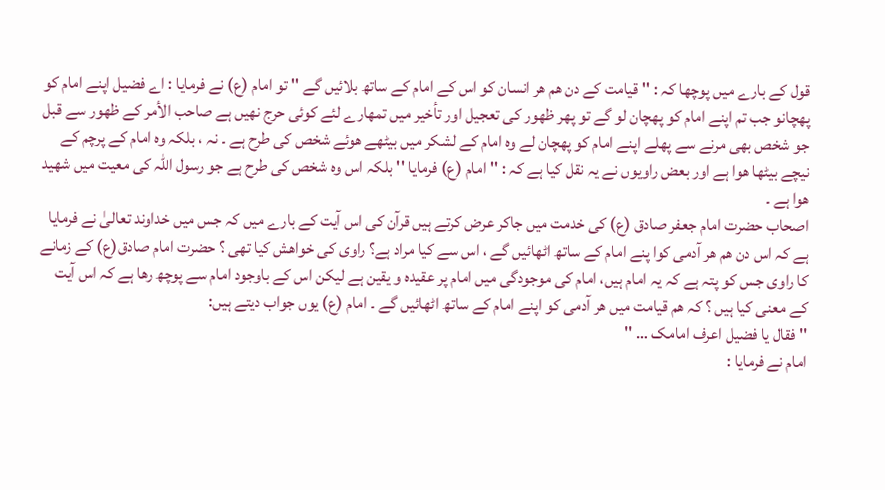قول کے بارے میں پوچھا کہ : '' قیامت کے دن ھم ھر انسان کو اس کے امام کے ساتھ بلائیں گے '' تو امام (ع) نے فرمایا : اے فضیل اپنے امام کو پھچانو جب تم اپنے امام کو پھچان لو گے تو پھر ظھور کی تعجیل اور تأخیر میں تمھارے لئے کوئی حرج نھیں ہے صاحب الأمر کے ظھور سے قبل جو شخص بھی مرنے سے پھلے اپنے امام کو پھچان لے وہ امام کے لشکر میں بیٹھے ھوئے شخص کی طرح ہے ۔ نہ ، بلکہ وہ امام کے پرچم کے نیچے بیٹھا ھوا ہے اور بعض راویوں نے یہ نقل کیا ہے کہ : '' امام (ع) فرمایا '' بلکہ اس وہ شخص کی طرح ہے جو رسول اللہ کی معیت میں شھید ھوا ہے ۔
اصحاب حضرت امام جعفر صادق (ع) کی خدمت میں جاکر عرض کرتے ہیں قرآن کی اس آیت کے بارے میں کہ جس میں خداوند تعالیٰ نے فرمایا ہے کہ اس دن ھم ھر آدمی کوا پنے امام کے ساتھ اٹھائیں گے ، اس سے کیا مراد ہے؟ راوی کی خواھش کیا تھی ؟ حضرت امام صادق(ع) کے زمانے کا راوی جس کو پتہ ہے کہ یہ امام ہیں، امام کی موجودگی میں امام پر عقیدہ و یقین ہے لیکن اس کے باوجود امام سے پوچھ رھا ہے کہ اس آیت کے معنی کیا ہیں ؟ کہ ھم قیامت میں ھر آدمی کو اپنے امام کے ساتھ اٹھائیں گے ۔ امام (ع) یوں جواب دیتے ہیں:
'' فقال یا فضیل اعرف امامک … ''
امام نے فرمایا :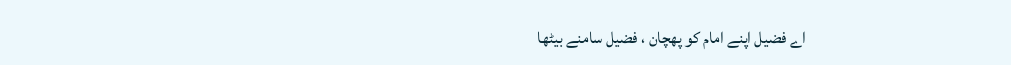اے فضیل اپنے امام کو پھچان ، فضیل سامنے بیٹھا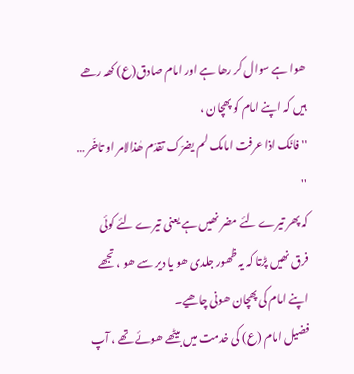ھوا ہے سوال کر رھا ہے اور امام صادق(ع) کھہ رھے ہیں کہ اپنے امام کو پھچان ،
'' فانّک اذا عرفت امامک لم یضرّک تقدّم ھٰذالامر او تاخّر … ''
کہ پھر تیرے لئے مضر نھیں ہے یعنی تیرے لئے کوئی فرق نھیں پڑتا کہ یہ ظھور جلدی ھو یا دیر سے ھو ، تجھے اپنے امام کی پھچان ھونی چاھیے۔
فضیل امام (ع) کی خدمت میں بیٹھے ھوئے تھے ، آپ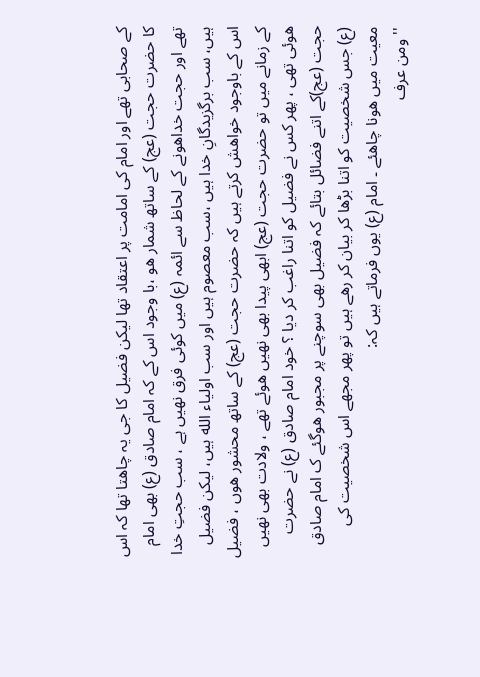کے صحابی تھے اور امام کی امامت پر اعتقاد تھا لیکن فضیل کا جی یہ چاھتا تھا کہ اس کا حضرت حجت (عج) کے ساتھ شمار ھو ،با وجود اس کے کہ امام صادق (ع) بھی امام تھے اور حجت خداھونے کے لحاظ سے ائمہ (ع) میں کوئی فرق نھیں ہے ، سب حجتِ خدا ہیں، سب برگزیدگانِ خدا ہیں ،سب معصوم ہیں اور سب اولیاء الله ہیں، لیکن فضیل اس کے باوجود خواھش کرتے ہیں کہ حضرت حجت (عج) کے ساتھ محشور ھوں ، فضیل کے زمانے میں تو حضرت حجت (عج) ابھی پیدا بھی نھیں ھوئے تھے ، ولادت بھی نھیں ھوئی تھی ، پھر کس نے فضیل کو اتنا راغب کر دیا ؟ خود امام صادق (ع) نے حضرت حجت (عج)کے اتنے فضائل بتائے کہ فضیل بھی سوچنے پر مجبور ھوگئے ک امام صادق (ع) جس شخصیت کو اتنا بڑھا کر بیان کر رھے ہیں تو پھر مجھے اس شخصیت کی معیت میں ھونا چاھئے ۔ امام (ع) یوں فرماتے ہیں کہ:
'' ومن عرف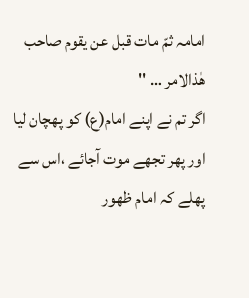امامہ ثمّ مات قبل عن یقوم صاحب ھٰذالامر … ''
اگر تم نے اپنے امام(ع) کو پھچان لیا اور پھر تجھے موت آجائے ،اس سے پھلے کہ امام ظھور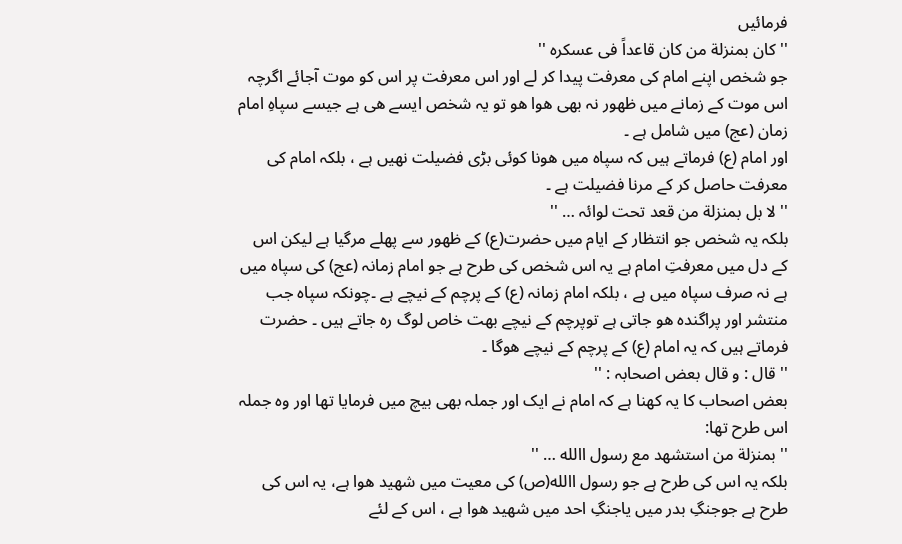فرمائیں
'' کان بمنزلة من کان قاعداً فی عسکرہ ''
جو شخص اپنے امام کی معرفت پیدا کر لے اور اس معرفت پر اس کو موت آجائے اگرچہ اس موت کے زمانے میں ظھور نہ بھی ھوا ھو تو یہ شخص ایسے ھی ہے جیسے سپاہِ امام زمان (عج) میں شامل ہے ۔
اور امام (ع) فرماتے ہیں کہ سپاہ میں ھونا کوئی بڑی فضیلت نھیں ہے ، بلکہ امام کی معرفت حاصل کر کے مرنا فضیلت ہے ۔
'' لا بل بمنزلة من قعد تحت لوائہ … ''
بلکہ یہ شخص جو انتظار کے ایام میں حضرت(ع) کے ظھور سے پھلے مرگیا ہے لیکن اس کے دل میں معرفتِ امام ہے یہ اس شخص کی طرح ہے جو امام زمانہ (عج) کی سپاہ میں ہے نہ صرف سپاہ میں ہے ، بلکہ امام زمانہ (ع) کے پرچم کے نیچے ہے ۔چونکہ سپاہ جب منتشر اور پراگندہ ھو جاتی ہے توپرچم کے نیچے بھت خاص لوگ رہ جاتے ہیں ۔ حضرت فرماتے ہیں کہ یہ امام (ع) کے پرچم کے نیچے ھوگا ۔
'' قال : و قال بعض اصحابہ : ''
بعض اصحاب کا یہ کھنا ہے کہ امام نے ایک اور جملہ بھی بیچ میں فرمایا تھا اور وہ جملہ اس طرح تھا:
'' بمنزلة من استشھد مع رسول االله … ''
بلکہ یہ اس کی طرح ہے جو رسول االله(ص) کی معیت میں شھید ھوا ہے، یہ اس کی طرح ہے جوجنگِ بدر میں یاجنگِ احد میں شھید ھوا ہے ، اس کے لئے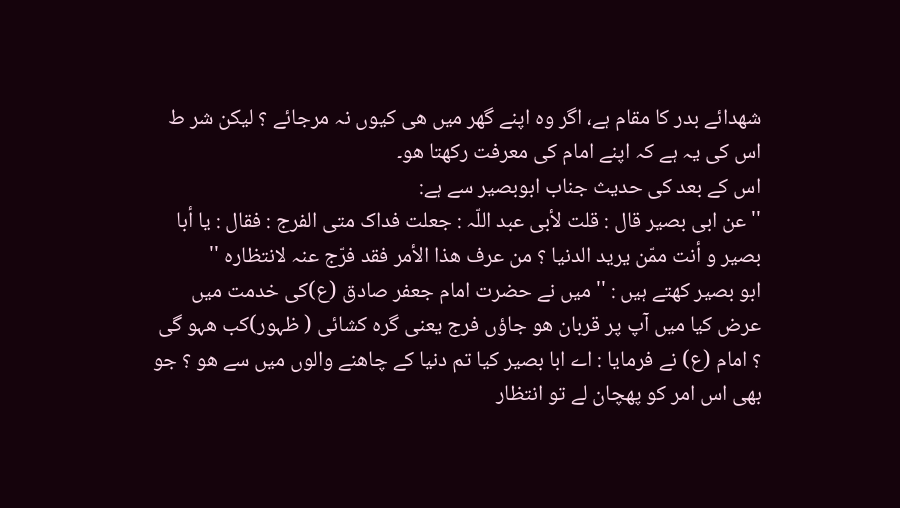شھدائے بدر کا مقام ہے، اگر وہ اپنے گھر میں ھی کیوں نہ مرجائے ؟ لیکن شر ط اس کی یہ ہے کہ اپنے امام کی معرفت رکھتا ھو۔
اس کے بعد کی حدیث جناب ابوبصیر سے ہے:
'' عن ابی بصیر قال : قلت لأبی عبد اللّہ : جعلت فداک متی الفرج : فقال : یا أبا بصیر و أنت ممّن یرید الدنیا ؟ من عرف ھذا الأمر فقد فرّج عنہ لانتظارہ ''
ابو بصیر کھتے ہیں : '' میں نے حضرت امام جعفر صادق (ع)کی خدمت میں عرض کیا میں آپ پر قربان ھو جاؤں فرج یعنی گرہ کشائی ( ظہور)کب ھہو گی ؟ امام (ع) نے فرمایا : اے ابا بصیر کیا تم دنیا کے چاھنے والوں میں سے ھو ؟ جو بھی اس امر کو پھچان لے تو انتظار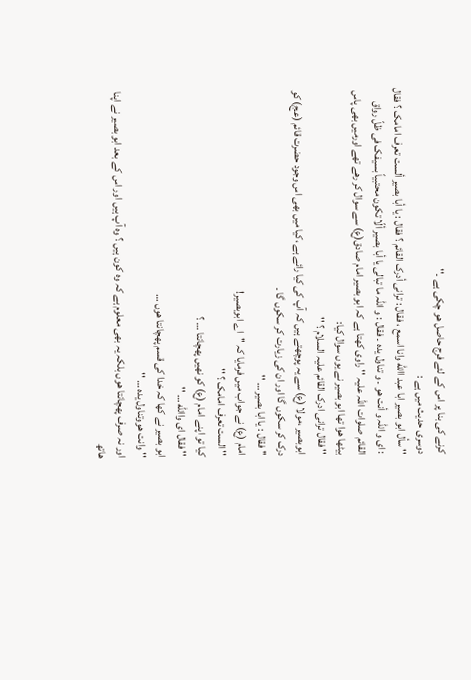کرنے کی بنا پر اس کے لئے فرج حاصل ھو چکی ہے ۔''
دوسری حدیث میں ہے :
'' سأل ابو بصیر ابا عبد االله وانا اسمع ، فقال : ترانی أدرک القائم ؟ فقال : یا أبا بصیر ألست تعرف امامک ؟ فقال : ای و اللّہ و أنت ھو ۔ و تناول یدہ ۔ فقال : و اللّہ ما تبالی یا أبا بصیر ألّا تکون محتبیاً بسیفک فی ظلّ رواق القائم صلوات اللّہ علیہ '' راوی کھتا ہے کہ ابو بصیر امام صادق(ع) سے سوال کر رھے تھے اورمیں بھی پاس بیٹھا ھوا تھا ابو بصیر نے یوں سوال کیا:
'' فقال ترانی ادرک القائم علیہ السلام ؟ ''
ابوبصیر ،مولا (ع) سے یہ پوچھتے ہیں کہ آپ کی کیا رائے ہے ،کیا میں بھی اس وجود حضرت قائم (عج) کو درک کر سکوں گا اور ان کی زیارت کر سکوں گا ۔
'' فقال : یا ابا بصیر … ''
امام (ع) نے جواب میں فرمایا کہ ''اے ابوبصیر!
'' الست تعرف امامک ؟ ''
کیا تو اپنے امام (ع) کو نھیں پھچانتا … ؟
'' فقال ای واالله … ''
ابو بصیر نے کھا کہ خدا کی قسم پھچانتا ھوں …
'' وانت ھووتناول یدہ … ''
اور نہ صرف پھچانتا ھوں بلکہ یہ بھی معلوم ہے کہ وہ کون ہیں ؟ وہ آپ ہیں اور اس کے بعد ابو بصیر نے اپنا ھاتھ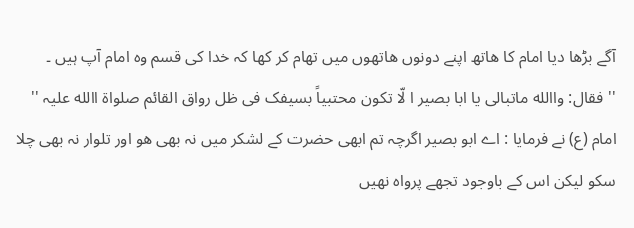آگے بڑھا دیا امام کا ھاتھ اپنے دونوں ھاتھوں میں تھام کر کھا کہ خدا کی قسم وہ امام آپ ہیں ۔
'' فقال: واالله ماتبالی یا ابا بصیر ا لّا تکون محتبیاً بسیفک فی ظل رواق القائم صلواة االله علیہ ''
امام (ع) نے فرمایا : اے ابو بصیر اگرچہ تم ابھی حضرت کے لشکر میں نہ بھی ھو اور تلوار نہ بھی چلا سکو لیکن اس کے باوجود تجھے پرواہ نھیں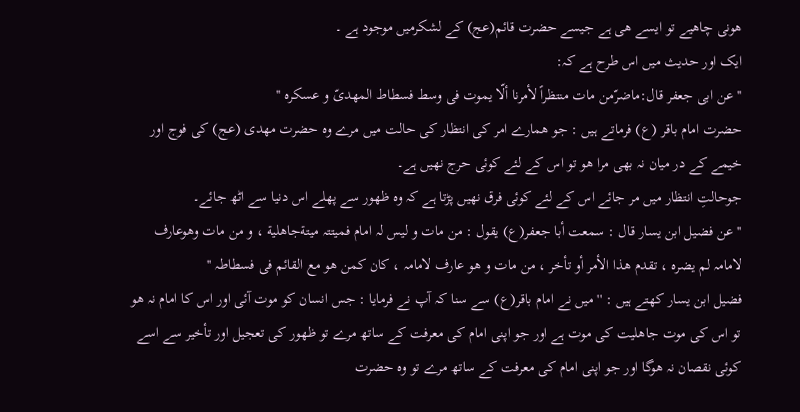ھونی چاھیے تو ایسے ھی ہے جیسے حضرت قائم(عج) کے لشکرمیں موجود ہے ۔
ایک اور حدیث میں اس طرح ہے کہ:
''عن ابی جعفر قال:ماضرّمن مات منتظراً لأمرنا ألّا یموت فی وسط فسطاط المھدیّ و عسکرہ ''
حضرت امام باقر (ع) فرماتے ہیں : جو ھمارے امر کی انتظار کی حالت میں مرے وہ حضرت مھدی (عج) کی فوج اور خیمے کے در میان نہ بھی مرا ھو تو اس کے لئے کوئی حرج نھیں ہے۔
جوحالتِ انتظار میں مر جائے اس کے لئے کوئی فرق نھیں پڑتا ہے کہ وہ ظھور سے پھلے اس دنیا سے اٹھ جائے۔
'' عن فضیل ابن یسار قال : سمعت أبا جعفر(ع) یقول : من مات و لیس لہ امام فمیتتہ میتةجاھلیة ، و من مات وھوعارف لامامہ لم یضرہ ، تقدم ھذا الأمر أو تأخر ، من مات و ھو عارف لامامہ ، کان کمن ھو مع القائم فی فسطاطہ ''
فضیل ابن یسار کھتے ہیں : '' میں نے امام باقر(ع) سے سنا کہ آپ نے فرمایا : جس انسان کو موت آئی اور اس کا امام نہ ھو تو اس کی موت جاھلیت کی موت ہے اور جو اپنی امام کی معرفت کے ساتھ مرے تو ظھور کی تعجیل اور تأخیر سے اسے کوئی نقصان نہ ھوگا اور جو اپنی امام کی معرفت کے ساتھ مرے تو وہ حضرت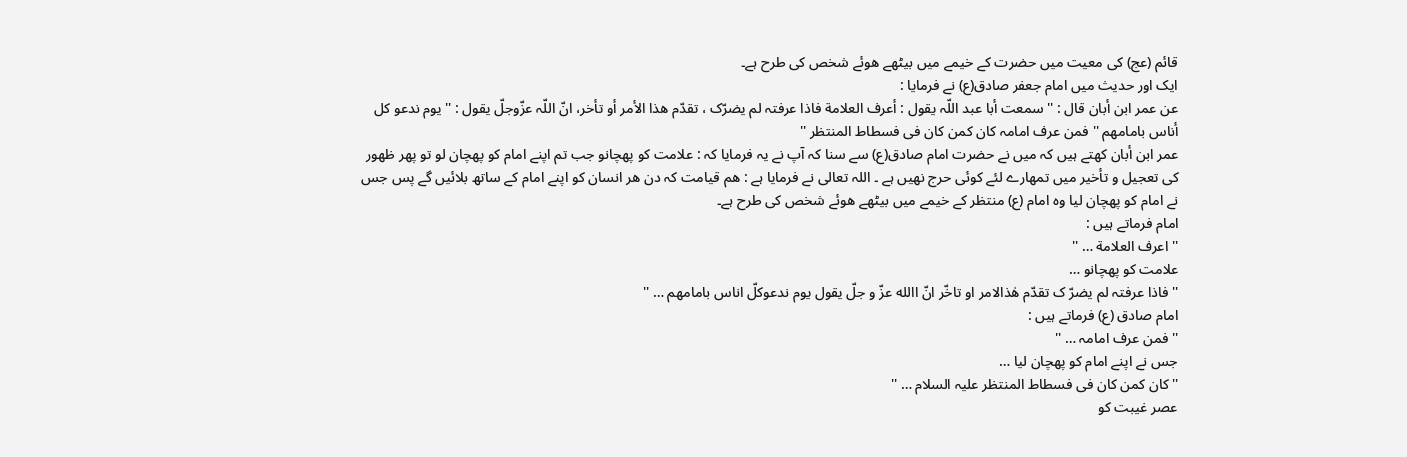قائم (عج) کی معیت میں حضرت کے خیمے میں بیٹھے ھوئے شخص کی طرح ہے۔
ایک اور حدیث میں امام جعفر صادق(ع) نے فرمایا :
عن عمر ابن أبان قال : '' سمعت أبا عبد اللّہ یقول : أعرف العلامة فاذا عرفتہ لم یضرّک ، تقدّم ھذا الأمر أو تأخر، انّ اللّہ عزّوجلّ یقول : '' یوم ندعو کل أناس بامامھم '' فمن عرف امامہ کان کمن کان فی فسطاط المنتظر ''
عمر ابن أبان کھتے ہیں کہ میں نے حضرت امام صادق(ع) سے سنا کہ آپ نے یہ فرمایا کہ : علامت کو پھچانو جب تم اپنے امام کو پھچان لو تو پھر ظھور کی تعجیل و تأخیر میں تمھارے لئے کوئی حرج نھیں ہے ۔ اللہ تعالی نے فرمایا ہے : ھم قیامت کہ دن ھر انسان کو اپنے امام کے ساتھ بلائیں گے پس جس نے امام کو پھچان لیا وہ امام (ع) منتظر کے خیمے میں بیٹھے ھوئے شخص کی طرح ہے۔
امام فرماتے ہیں :
'' اعرف العلامة … ''
علامت کو پھچانو …
'' فاذا عرفتہ لم یضرّ ک تقدّم ھٰذالامر او تاخّر انّ االله عزّ و جلّ یقول یوم ندعوکلّ اناس بامامھم … ''
امام صادق (ع) فرماتے ہیں :
'' فمن عرف امامہ … ''
جس نے اپنے امام کو پھچان لیا …
'' کان کمن کان فی فسطاط المنتظر علیہ السلام … ''
عصر غیبت کو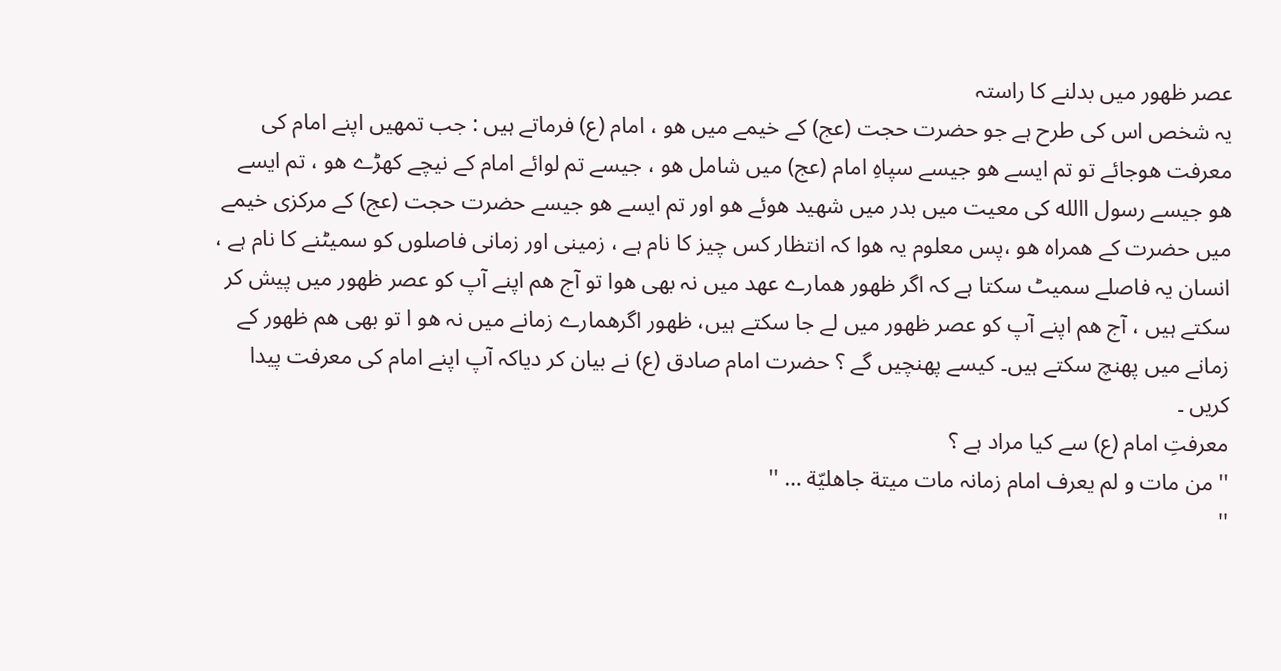عصر ظھور میں بدلنے کا راستہ
یہ شخص اس کی طرح ہے جو حضرت حجت (عج) کے خیمے میں ھو ، امام (ع) فرماتے ہیں : جب تمھیں اپنے امام کی معرفت ھوجائے تو تم ایسے ھو جیسے سپاہِ امام (عج) میں شامل ھو ، جیسے تم لوائے امام کے نیچے کھڑے ھو ، تم ایسے ھو جیسے رسول االله کی معیت میں بدر میں شھید ھوئے ھو اور تم ایسے ھو جیسے حضرت حجت (عج) کے مرکزی خیمے میں حضرت کے ھمراہ ھو ،پس معلوم یہ ھوا کہ انتظار کس چیز کا نام ہے ، زمینی اور زمانی فاصلوں کو سمیٹنے کا نام ہے ، انسان یہ فاصلے سمیٹ سکتا ہے کہ اگر ظھور ھمارے عھد میں نہ بھی ھوا تو آج ھم اپنے آپ کو عصر ظھور میں پیش کر سکتے ہیں ، آج ھم اپنے آپ کو عصر ظھور میں لے جا سکتے ہیں، ظھور اگرھمارے زمانے میں نہ ھو ا تو بھی ھم ظھور کے زمانے میں پھنچ سکتے ہیں۔ کیسے پھنچیں گے ؟ حضرت امام صادق (ع) نے بیان کر دیاکہ آپ اپنے امام کی معرفت پیدا کریں ۔
معرفتِ امام (ع) سے کیا مراد ہے ؟
'' من مات و لم یعرف امام زمانہ مات میتة جاھلیّة … ''
''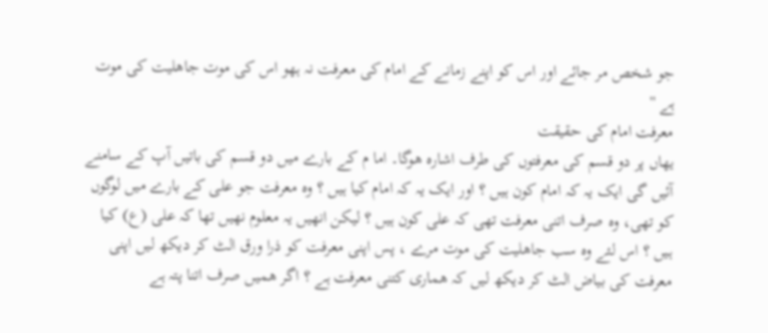جو شخص مر جائے اور اس کو اپنے زمانے کے امام کی معرفت نہ ہھو اس کی موت جاھلیت کی موت ہے ''
معرفت امام کی حقیقت
یھاں پر دو قسم کی معرفتوں کی طرف اشارہ ھوگا۔ اما م کے بارے میں دو قسم کی باتیں آپ کے سامنے آئیں گی ایک یہ کہ امام کون ہیں ؟ اور ایک یہ کہ امام کیا ہیں ؟ وہ معرفت جو علی کے بارے میں لوگوں کو تھی، وہ صرف اتنی معرفت تھی کہ علی کون ہیں ؟ لیکن انھیں یہ معلوم نھیں تھا کہ علی (ع) کیا ہیں ؟ اس لئے وہ سب جاھلیت کی موت مرے ، پس اپنی معرفت کو ذرا ورق الٹ کر دیکھ لیں اپنی معرفت کی بیاض الٹ کر دیکھ لیں کہ ھماری کتنی معرفت ہے ؟ اگر ھمیں صرف اتنا پتہ ہے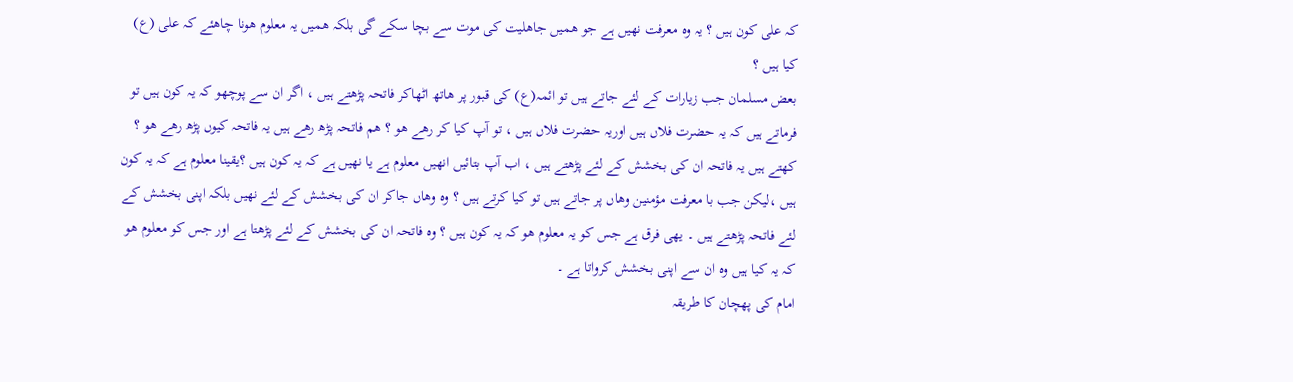کہ علی کون ہیں ؟ یہ وہ معرفت نھیں ہے جو ھمیں جاھلیت کی موت سے بچا سکے گی بلکہ ھمیں یہ معلوم ھونا چاھئے کہ علی (ع) کیا ہیں ؟
بعض مسلمان جب زیارات کے لئے جاتے ہیں تو ائمہ(ع) کی قبور پر ھاتھ اٹھاکر فاتحہ پڑھتے ہیں ، اگر ان سے پوچھو کہ یہ کون ہیں تو فرماتے ہیں کہ یہ حضرت فلاں ہیں اوریہ حضرت فلاں ہیں ، تو آپ کیا کر رھے ھو ؟ ھم فاتحہ پڑھ رھے ہیں یہ فاتحہ کیوں پڑھ رھے ھو ؟ کھتے ہیں یہ فاتحہ ان کی بخشش کے لئے پڑھتے ہیں ، اب آپ بتائیں انھیں معلوم ہے یا نھیں ہے کہ یہ کون ہیں ؟یقینا معلوم ہے کہ یہ کون ہیں ،لیکن جب با معرفت مؤمنین وھاں پر جاتے ہیں تو کیا کرتے ہیں ؟ وہ وھاں جاکر ان کی بخشش کے لئے نھیں بلکہ اپنی بخشش کے لئے فاتحہ پڑھتے ہیں ۔ یھی فرق ہے جس کو یہ معلوم ھو کہ یہ کون ہیں ؟ وہ فاتحہ ان کی بخشش کے لئے پڑھتا ہے اور جس کو معلوم ھو کہ یہ کیا ہیں وہ ان سے اپنی بخشش کرواتا ہے ۔
امام کی پھچان کا طریقہ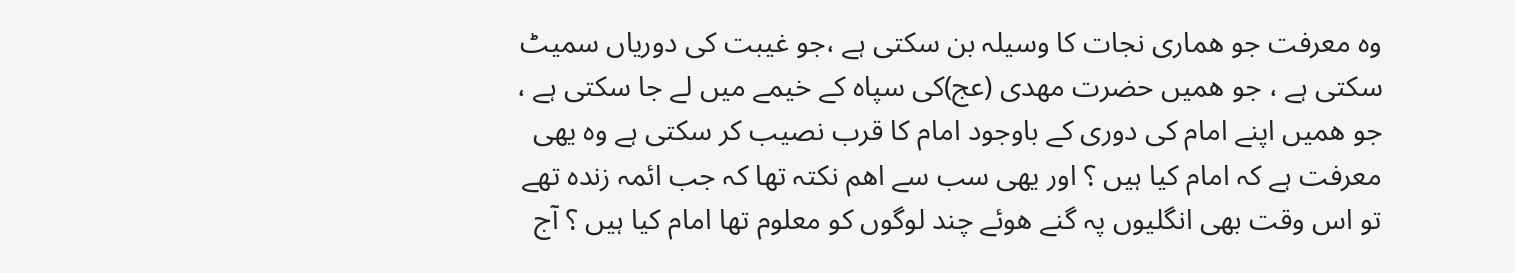وہ معرفت جو ھماری نجات کا وسیلہ بن سکتی ہے ،جو غیبت کی دوریاں سمیٹ سکتی ہے ، جو ھمیں حضرت مھدی (عج)کی سپاہ کے خیمے میں لے جا سکتی ہے ، جو ھمیں اپنے امام کی دوری کے باوجود امام کا قرب نصیب کر سکتی ہے وہ یھی معرفت ہے کہ امام کیا ہیں ؟ اور یھی سب سے اھم نکتہ تھا کہ جب ائمہ زندہ تھے تو اس وقت بھی انگلیوں پہ گنے ھوئے چند لوگوں کو معلوم تھا امام کیا ہیں ؟ آج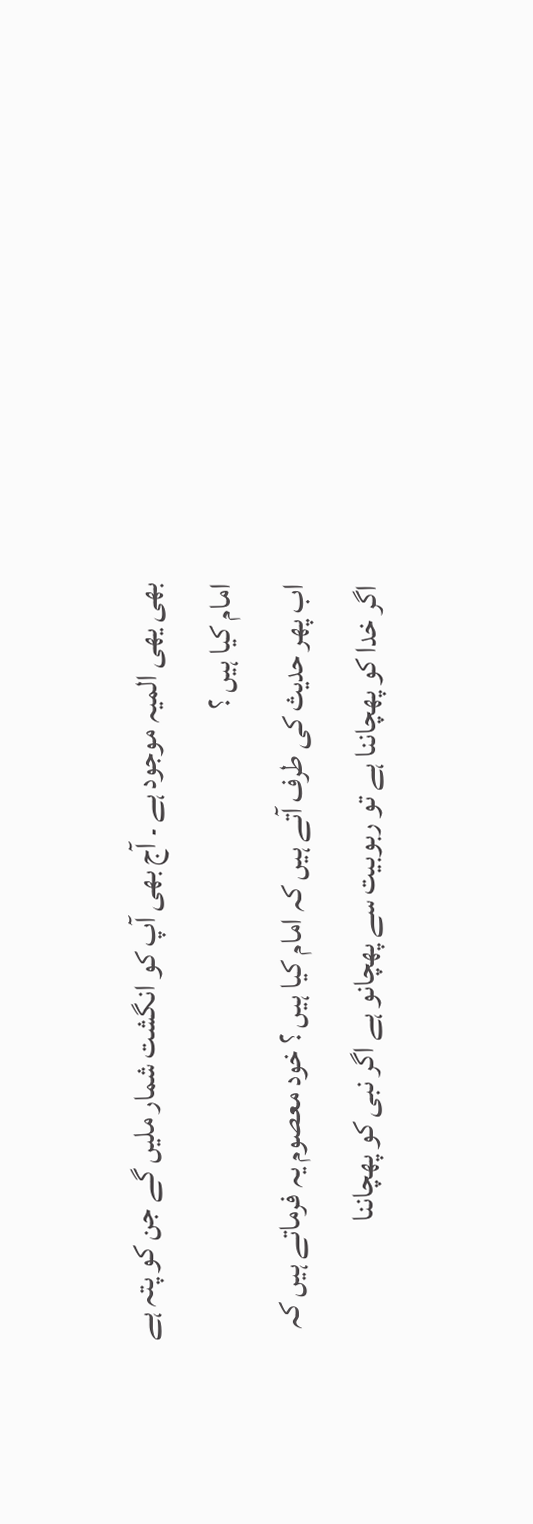بھی یھی المیہ موجود ہے ۔ آج بھی آپ کو انگشت شمار ملیں گے جن کو پتہ ہے امام کیا ہیں ؟
اب پھر حدیث کی طرف آتے ہیں کہ امام کیا ہیں ؟ خود معصوم یہ فرماتے ہیں کہ اگر خدا کو پھچاننا ہے تو ربوبیت سے پھچانو ہے اگر نبی کو پھچاننا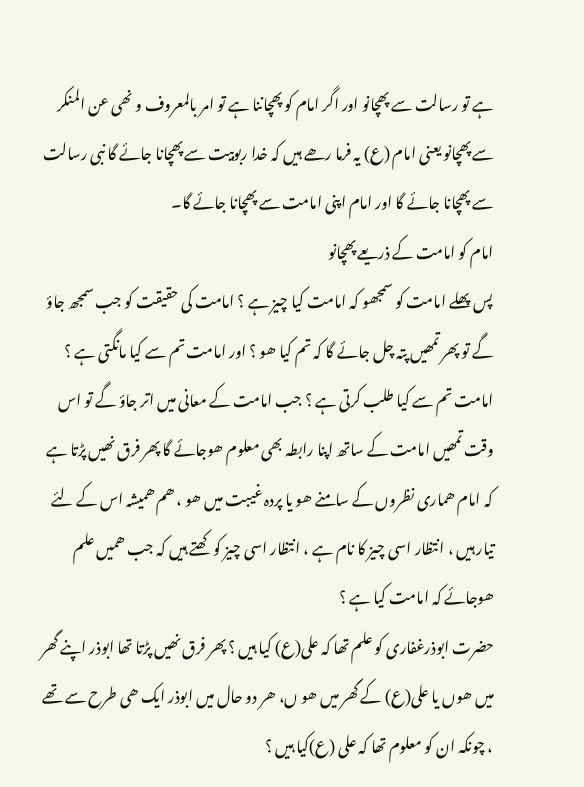ہے تو رسالت سے پھچانو اور اگر امام کو پھچاننا ہے تو امر بالمعروف و نھی عن المنکر سے پھچانو یعنی امام (ع) یہ فرما رھے ہیں کہ خدا ربوبیت سے پھچانا جائے گا نبی رسالت سے پھچانا جائے گا اور امام اپنی امامت سے پھچانا جائے گا۔
امام کو امامت کے ذریعے پھچانو
پس پھلے امامت کو سمجھو کہ امامت کیا چیز ہے ؟ امامت کی حقیقت کو جب سمجھ جاؤ گے تو پھر تمھیں پتہ چل جائے گا کہ تم کیا ھو ؟ اور امامت تم سے کیا مانگتی ہے ؟ امامت تم سے کیا طلب کرتی ہے ؟ جب امامت کے معانی میں اتر جاؤ گے تو اس وقت تمھیں امامت کے ساتھ اپنا رابطہ بھی معلوم ھوجائے گا پھر فرق نھیں پڑتا ہے کہ امام ھماری نظروں کے سامنے ھو یا پردہ غیبت میں ھو ، ھم ھمیشہ اس کے لئے تیار ہیں ، انتظار اسی چیز کا نام ہے ، انتظار اسی چیز کو کھتے ہیں کہ جب ھمیں علم ھوجائے کہ امامت کیا ہے ؟
حضرت ابوذرغفاری کو علم تھا کہ علی(ع) کیا ہیں ؟ پھر فرق نھیں پڑتا تھا ابوذر اپنے گھر میں ھوں یا علی(ع) کے گھر میں ھو ں، ھر دو حال میں ابوذر ایک ھی طرح سے تھے ، چونکہ ان کو معلوم تھا کہ علی (ع)کیا ہیں ؟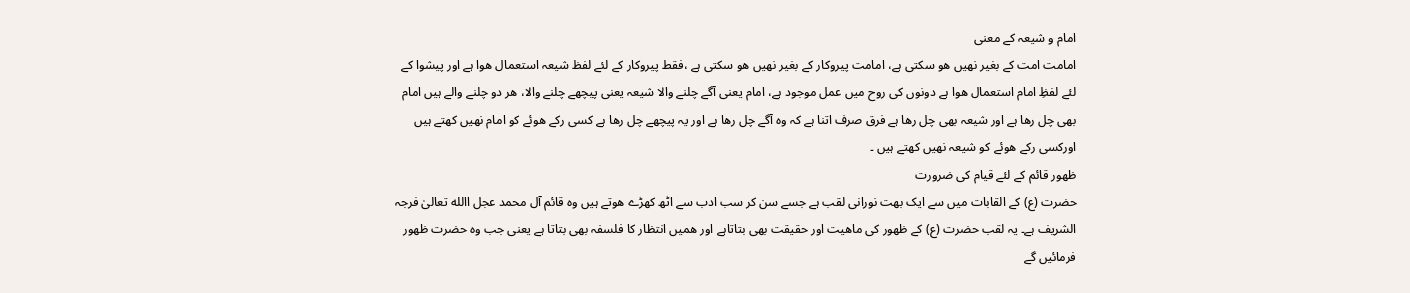امام و شیعہ کے معنی
امامت امت کے بغیر نھیں ھو سکتی ہے، امامت پیروکار کے بغیر نھیں ھو سکتی ہے ،فقط پیروکار کے لئے لفظ شیعہ استعمال ھوا ہے اور پیشوا کے لئے لفظِ امام استعمال ھوا ہے دونوں کی روح میں عمل موجود ہے، امام یعنی آگے چلنے والا شیعہ یعنی پیچھے چلنے والا، ھر دو چلنے والے ہیں امام بھی چل رھا ہے اور شیعہ بھی چل رھا ہے فرق صرف اتنا ہے کہ وہ آگے چل رھا ہے اور یہ پیچھے چل رھا ہے کسی رکے ھوئے کو امام نھیں کھتے ہیں اورکسی رکے ھوئے کو شیعہ نھیں کھتے ہیں ۔
ظھور قائم کے لئے قیام کی ضرورت
حضرت (ع) کے القابات میں سے ایک بھت نورانی لقب ہے جسے سن کر سب ادب سے اٹھ کھڑے ھوتے ہیں وہ قائم آل محمد عجل االله تعالیٰ فرجہ الشریف ہے۔ یہ لقب حضرت (ع) کے ظھور کی ماھیت اور حقیقت بھی بتاتاہے اور ھمیں انتظار کا فلسفہ بھی بتاتا ہے یعنی جب وہ حضرت ظھور فرمائیں گے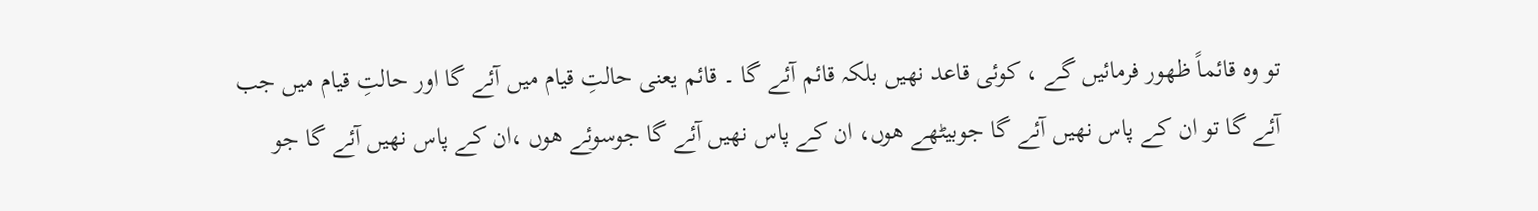تو وہ قائماً ظھور فرمائیں گے ، کوئی قاعد نھیں بلکہ قائم آئے گا ۔ قائم یعنی حالتِ قیام میں آئے گا اور حالتِ قیام میں جب آئے گا تو ان کے پاس نھیں آئے گا جوبیٹھے ھوں، ان کے پاس نھیں آئے گا جوسوئے ھوں ،ان کے پاس نھیں آئے گا جو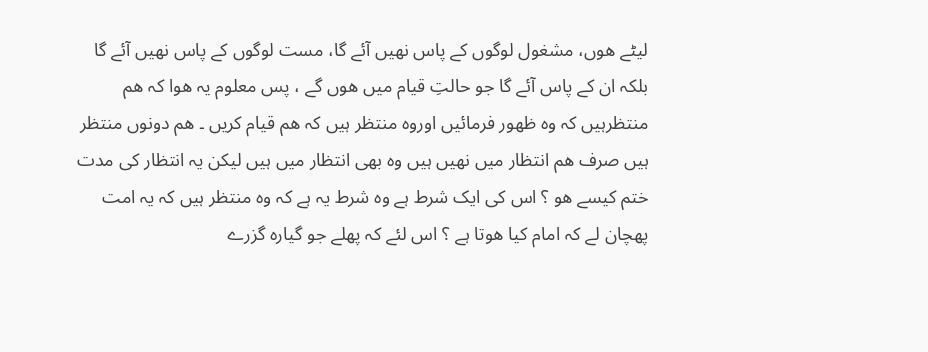لیٹے ھوں، مشغول لوگوں کے پاس نھیں آئے گا، مست لوگوں کے پاس نھیں آئے گا بلکہ ان کے پاس آئے گا جو حالتِ قیام میں ھوں گے ، پس معلوم یہ ھوا کہ ھم منتظرہیں کہ وہ ظھور فرمائیں اوروہ منتظر ہیں کہ ھم قیام کریں ۔ ھم دونوں منتظر ہیں صرف ھم انتظار میں نھیں ہیں وہ بھی انتظار میں ہیں لیکن یہ انتظار کی مدت ختم کیسے ھو ؟ اس کی ایک شرط ہے وہ شرط یہ ہے کہ وہ منتظر ہیں کہ یہ امت پھچان لے کہ امام کیا ھوتا ہے ؟ اس لئے کہ پھلے جو گیارہ گزرے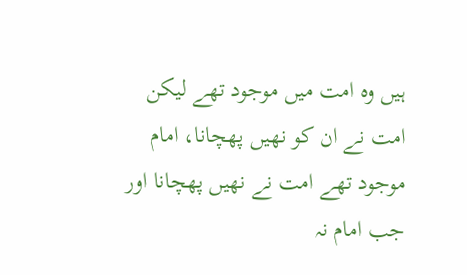ہیں وہ امت میں موجود تھے لیکن امت نے ان کو نھیں پھچانا، امام موجود تھے امت نے نھیں پھچانا اور جب امام نہ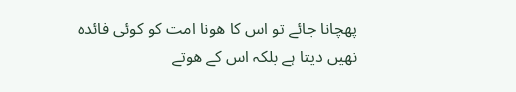پھچانا جائے تو اس کا ھونا امت کو کوئی فائدہ نھیں دیتا ہے بلکہ اس کے ھوتے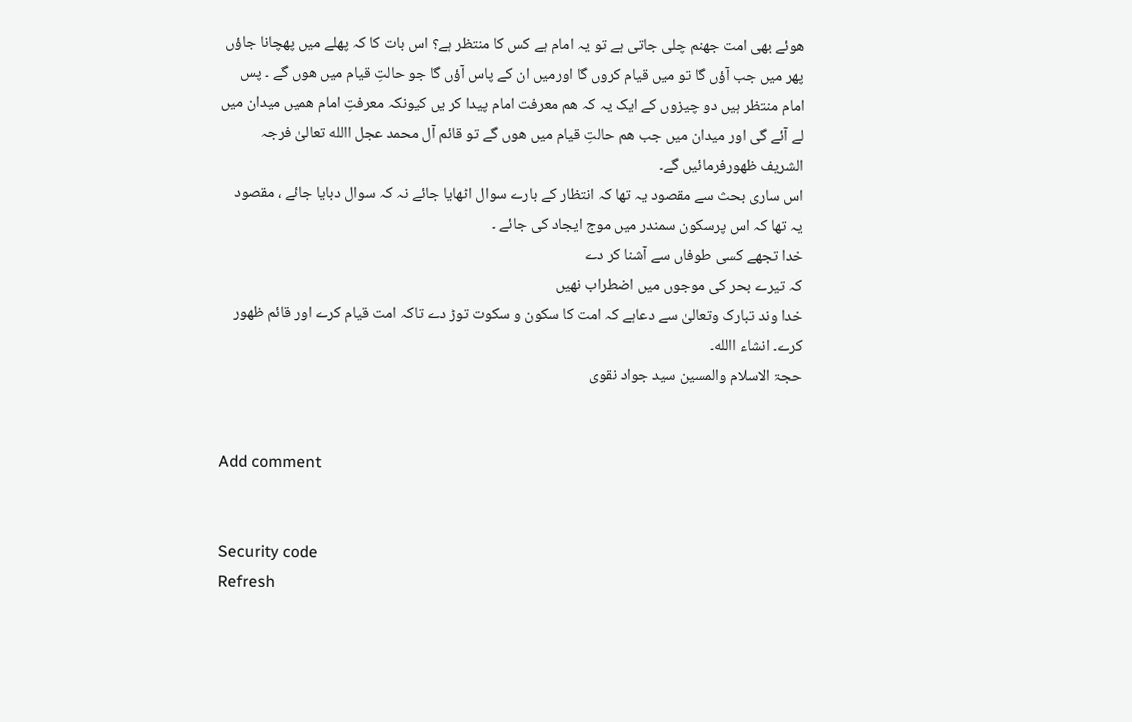ھوئے بھی امت جھنم چلی جاتی ہے تو یہ امام ہے کس کا منتظر ہے؟ اس بات کا کہ پھلے میں پھچانا جاؤں پھر میں جب آؤں گا تو میں قیام کروں گا اورمیں ان کے پاس آؤں گا جو حالتِ قیام میں ھوں گے ۔ پس امام منتظر ہیں دو چیزوں کے ایک یہ کہ ھم معرفت امام پیدا کر یں کیونکہ معرفتِ امام ھمیں میدان میں لے آئے گی اور میدان میں جب ھم حالتِ قیام میں ھوں گے تو قائم آل محمد عجل االله تعالیٰ فرجہ الشریف ظھورفرمائیں گے۔
اس ساری بحث سے مقصود یہ تھا کہ انتظار کے بارے سوال اٹھایا جائے نہ کہ سوال دبایا جائے ، مقصود یہ تھا کہ اس پرسکون سمندر میں موج ایجاد کی جائے ۔
خدا تجھے کسی طوفاں سے آشنا کر دے
کہ تیرے بحر کی موجوں میں اضطراب نھیں
خدا وند تبارک وتعالیٰ سے دعاہے کہ امت کا سکون و سکوت توڑ دے تاکہ امت قیام کرے اور قائم ظھور کرے۔ انشاء االله۔
حجۃ الاسلام والمسین سید جواد نقوی


Add comment


Security code
Refresh